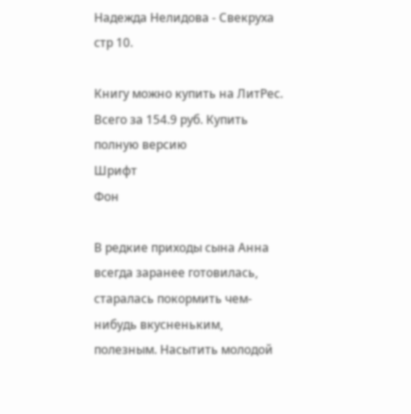Надежда Нелидова - Свекруха стр 10.

Книгу можно купить на ЛитРес.
Всего за 154.9 руб. Купить полную версию
Шрифт
Фон

В редкие приходы сына Анна всегда заранее готовилась, старалась покормить чем-нибудь вкусненьким, полезным. Насытить молодой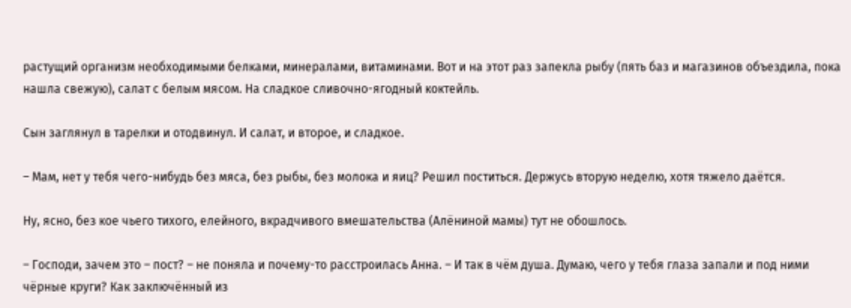растущий организм необходимыми белками, минералами, витаминами. Вот и на этот раз запекла рыбу (пять баз и магазинов объездила, пока нашла свежую), салат с белым мясом. На сладкое сливочно-ягодный коктейль.

Сын заглянул в тарелки и отодвинул. И салат, и второе, и сладкое.

– Мам, нет у тебя чего-нибудь без мяса, без рыбы, без молока и яиц? Решил поститься. Держусь вторую неделю, хотя тяжело даётся.

Ну, ясно, без кое чьего тихого, елейного, вкрадчивого вмешательства (Алёниной мамы) тут не обошлось.

– Господи, зачем это – пост? – не поняла и почему-то расстроилась Анна. – И так в чём душа. Думаю, чего у тебя глаза запали и под ними чёрные круги? Как заключённый из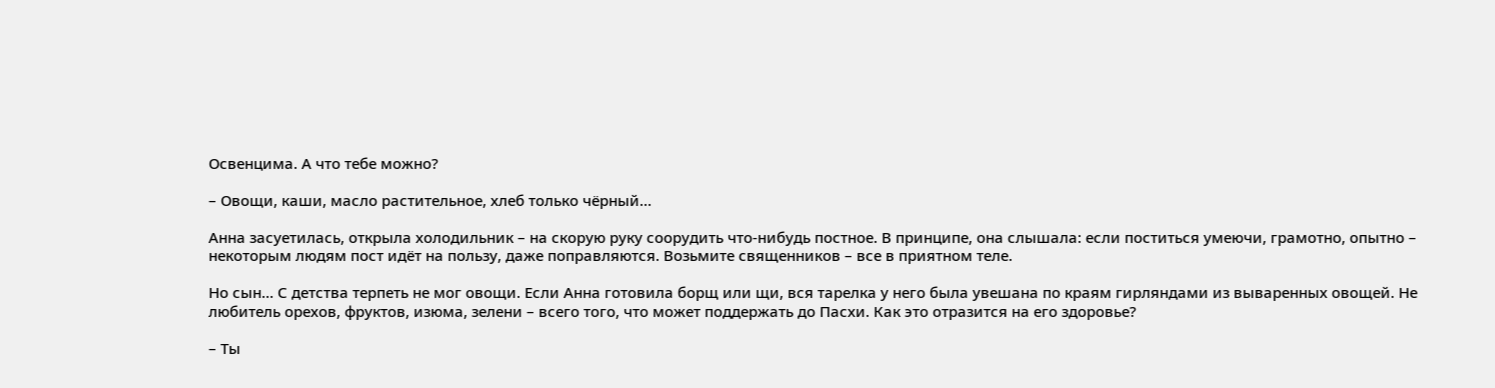Освенцима. А что тебе можно?

– Овощи, каши, масло растительное, хлеб только чёрный…

Анна засуетилась, открыла холодильник – на скорую руку соорудить что-нибудь постное. В принципе, она слышала: если поститься умеючи, грамотно, опытно – некоторым людям пост идёт на пользу, даже поправляются. Возьмите священников – все в приятном теле.

Но сын… С детства терпеть не мог овощи. Если Анна готовила борщ или щи, вся тарелка у него была увешана по краям гирляндами из вываренных овощей. Не любитель орехов, фруктов, изюма, зелени – всего того, что может поддержать до Пасхи. Как это отразится на его здоровье?

– Ты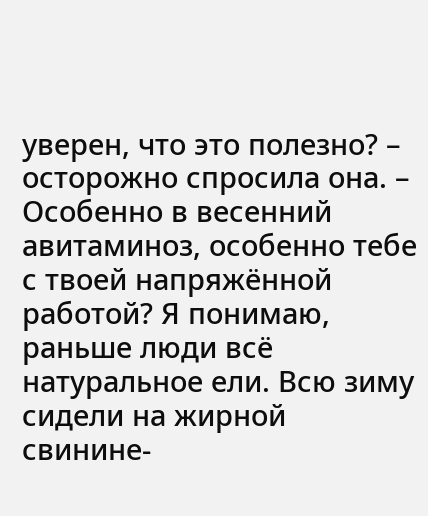уверен, что это полезно? – осторожно спросила она. – Особенно в весенний авитаминоз, особенно тебе с твоей напряжённой работой? Я понимаю, раньше люди всё натуральное ели. Всю зиму сидели на жирной свинине-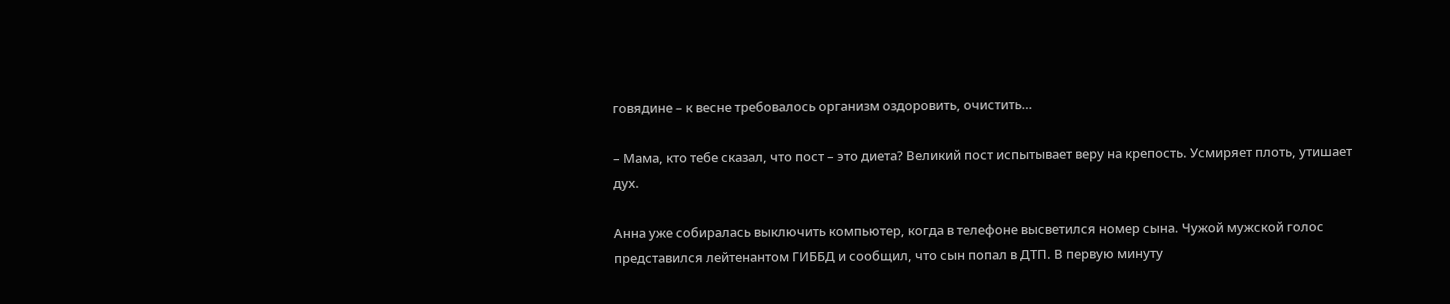говядине – к весне требовалось организм оздоровить, очистить…

– Мама, кто тебе сказал, что пост – это диета? Великий пост испытывает веру на крепость. Усмиряет плоть, утишает дух.

Анна уже собиралась выключить компьютер, когда в телефоне высветился номер сына. Чужой мужской голос представился лейтенантом ГИББД и сообщил, что сын попал в ДТП. В первую минуту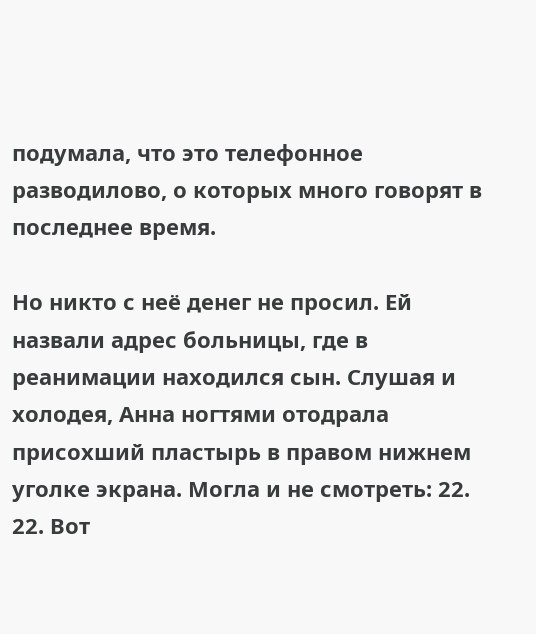подумала, что это телефонное разводилово, о которых много говорят в последнее время.

Но никто с неё денег не просил. Ей назвали адрес больницы, где в реанимации находился сын. Слушая и холодея, Анна ногтями отодрала присохший пластырь в правом нижнем уголке экрана. Могла и не смотреть: 22. 22. Вот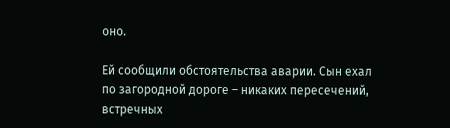оно.

Ей сообщили обстоятельства аварии. Сын ехал по загородной дороге – никаких пересечений, встречных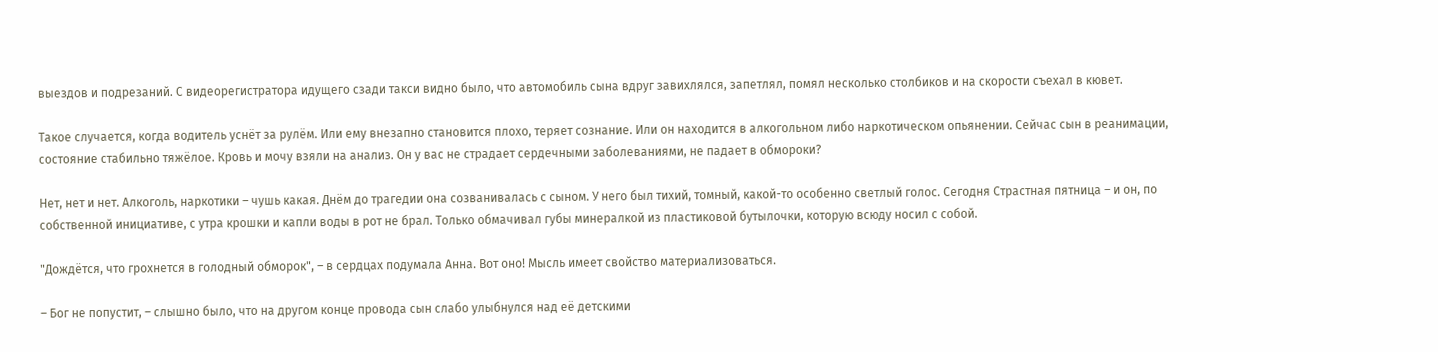выездов и подрезаний. С видеорегистратора идущего сзади такси видно было, что автомобиль сына вдруг завихлялся, запетлял, помял несколько столбиков и на скорости съехал в кювет.

Такое случается, когда водитель уснёт за рулём. Или ему внезапно становится плохо, теряет сознание. Или он находится в алкогольном либо наркотическом опьянении. Сейчас сын в реанимации, состояние стабильно тяжёлое. Кровь и мочу взяли на анализ. Он у вас не страдает сердечными заболеваниями, не падает в обмороки?

Нет, нет и нет. Алкоголь, наркотики – чушь какая. Днём до трагедии она созванивалась с сыном. У него был тихий, томный, какой-то особенно светлый голос. Сегодня Страстная пятница – и он, по собственной инициативе, с утра крошки и капли воды в рот не брал. Только обмачивал губы минералкой из пластиковой бутылочки, которую всюду носил с собой.

"Дождётся, что грохнется в голодный обморок", – в сердцах подумала Анна. Вот оно! Мысль имеет свойство материализоваться.

– Бог не попустит, – слышно было, что на другом конце провода сын слабо улыбнулся над её детскими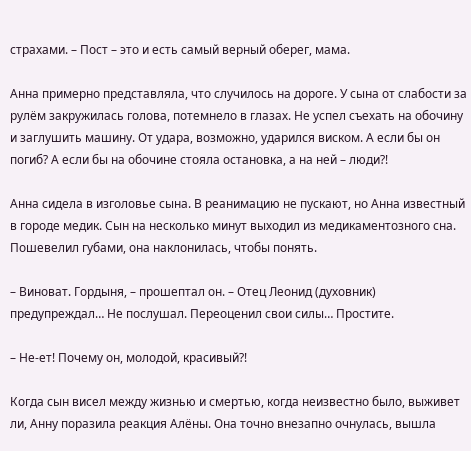страхами. – Пост – это и есть самый верный оберег, мама.

Анна примерно представляла, что случилось на дороге. У сына от слабости за рулём закружилась голова, потемнело в глазах. Не успел съехать на обочину и заглушить машину. От удара, возможно, ударился виском. А если бы он погиб? А если бы на обочине стояла остановка, а на ней – люди?!

Анна сидела в изголовье сына. В реанимацию не пускают, но Анна известный в городе медик. Сын на несколько минут выходил из медикаментозного сна. Пошевелил губами, она наклонилась, чтобы понять.

– Виноват. Гордыня, – прошептал он. – Отец Леонид (духовник) предупреждал… Не послушал. Переоценил свои силы… Простите.

– Не-ет! Почему он, молодой, красивый?!

Когда сын висел между жизнью и смертью, когда неизвестно было, выживет ли, Анну поразила реакция Алёны. Она точно внезапно очнулась, вышла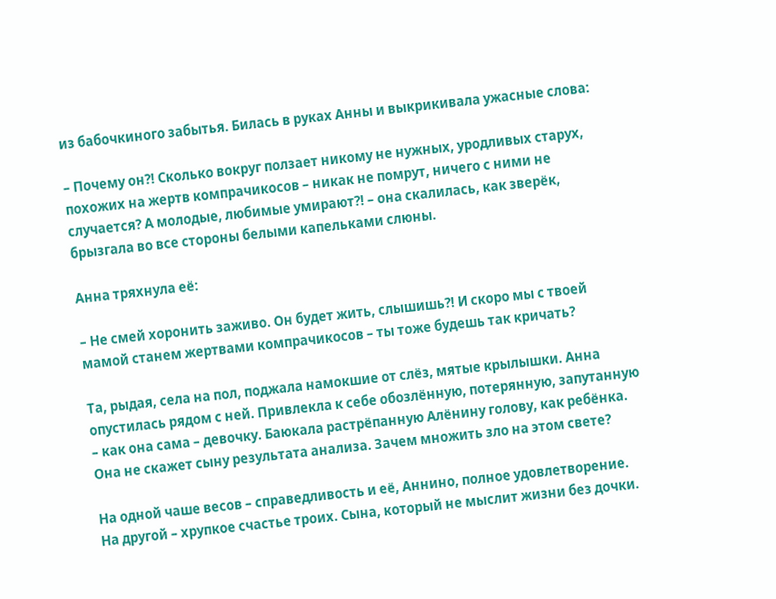из бабочкиного забытья. Билась в руках Анны и выкрикивала ужасные слова:

– Почему он?! Сколько вокруг ползает никому не нужных, уродливых старух, похожих на жертв компрачикосов – никак не помрут, ничего с ними не случается? А молодые, любимые умирают?! – она скалилась, как зверёк, брызгала во все стороны белыми капельками слюны.

Анна тряхнула её:

– Не смей хоронить заживо. Он будет жить, слышишь?! И скоро мы с твоей мамой станем жертвами компрачикосов – ты тоже будешь так кричать?

Та, рыдая, села на пол, поджала намокшие от слёз, мятые крылышки. Анна опустилась рядом с ней. Привлекла к себе обозлённую, потерянную, запутанную – как она сама – девочку. Баюкала растрёпанную Алёнину голову, как ребёнка. Она не скажет сыну результата анализа. Зачем множить зло на этом свете?

На одной чаше весов – справедливость и её, Аннино, полное удовлетворение. На другой – хрупкое счастье троих. Сына, который не мыслит жизни без дочки.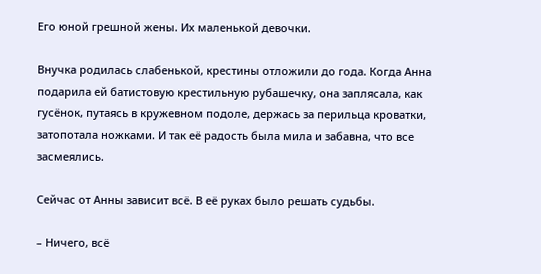Его юной грешной жены. Их маленькой девочки.

Внучка родилась слабенькой, крестины отложили до года. Когда Анна подарила ей батистовую крестильную рубашечку, она заплясала, как гусёнок, путаясь в кружевном подоле, держась за перильца кроватки, затопотала ножками. И так её радость была мила и забавна, что все засмеялись.

Сейчас от Анны зависит всё. В её руках было решать судьбы.

– Ничего, всё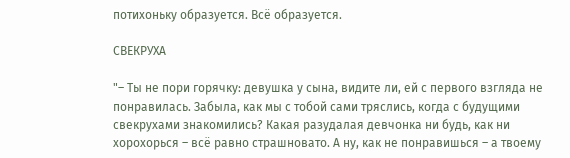потихоньку образуется. Всё образуется.

СВЕКРУХА

"– Ты не пори горячку: девушка у сына, видите ли, ей с первого взгляда не понравилась. Забыла, как мы с тобой сами тряслись, когда с будущими свекрухами знакомились? Какая разудалая девчонка ни будь, как ни хорохорься – всё равно страшновато. А ну, как не понравишься – а твоему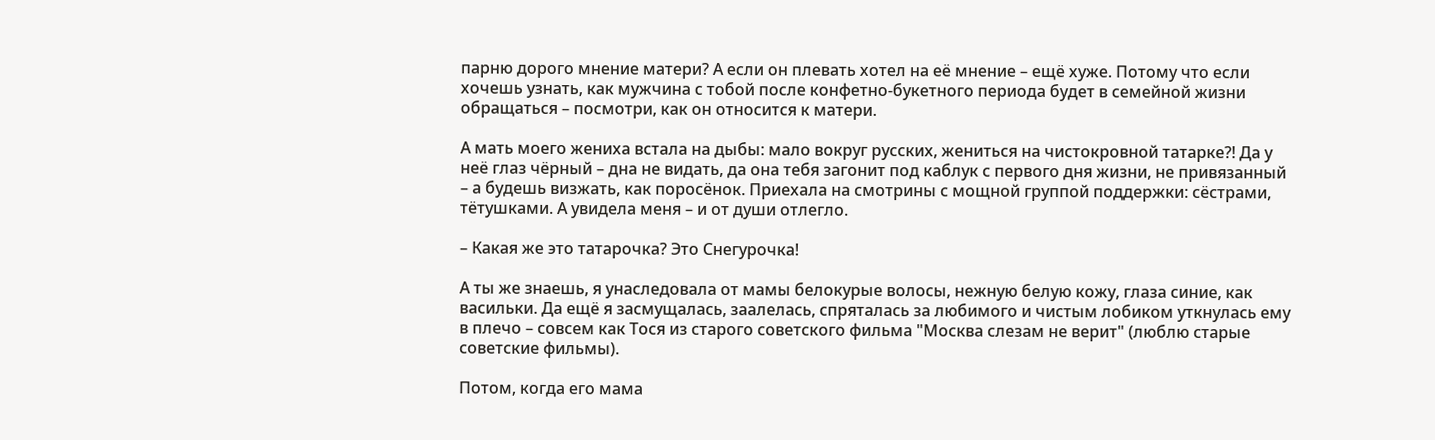парню дорого мнение матери? А если он плевать хотел на её мнение – ещё хуже. Потому что если хочешь узнать, как мужчина с тобой после конфетно-букетного периода будет в семейной жизни обращаться – посмотри, как он относится к матери.

А мать моего жениха встала на дыбы: мало вокруг русских, жениться на чистокровной татарке?! Да у неё глаз чёрный – дна не видать, да она тебя загонит под каблук с первого дня жизни, не привязанный – а будешь визжать, как поросёнок. Приехала на смотрины с мощной группой поддержки: сёстрами, тётушками. А увидела меня – и от души отлегло.

– Какая же это татарочка? Это Снегурочка!

А ты же знаешь, я унаследовала от мамы белокурые волосы, нежную белую кожу, глаза синие, как васильки. Да ещё я засмущалась, заалелась, спряталась за любимого и чистым лобиком уткнулась ему в плечо – совсем как Тося из старого советского фильма "Москва слезам не верит" (люблю старые советские фильмы).

Потом, когда его мама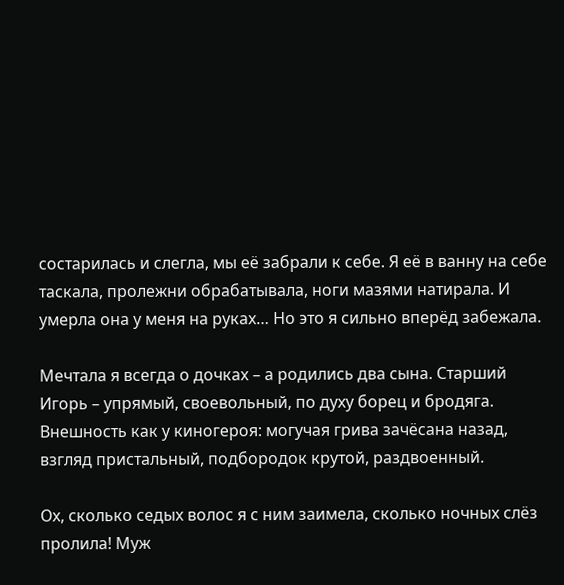состарилась и слегла, мы её забрали к себе. Я её в ванну на себе таскала, пролежни обрабатывала, ноги мазями натирала. И умерла она у меня на руках… Но это я сильно вперёд забежала.

Мечтала я всегда о дочках – а родились два сына. Старший Игорь – упрямый, своевольный, по духу борец и бродяга. Внешность как у киногероя: могучая грива зачёсана назад, взгляд пристальный, подбородок крутой, раздвоенный.

Ох, сколько седых волос я с ним заимела, сколько ночных слёз пролила! Муж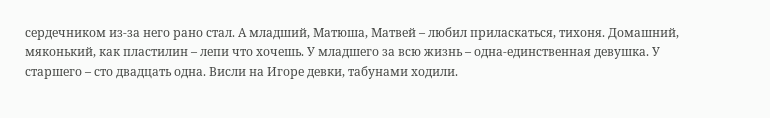сердечником из-за него рано стал. А младший, Матюша, Матвей – любил приласкаться, тихоня. Домашний, мяконький, как пластилин – лепи что хочешь. У младшего за всю жизнь – одна-единственная девушка. У старшего – сто двадцать одна. Висли на Игоре девки, табунами ходили.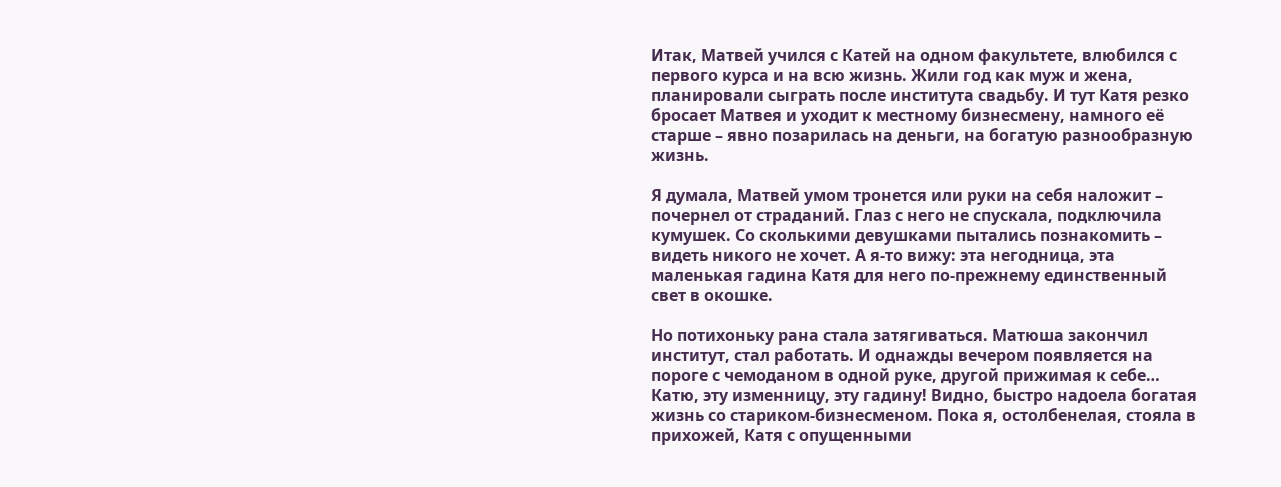Итак, Матвей учился с Катей на одном факультете, влюбился с первого курса и на всю жизнь. Жили год как муж и жена, планировали сыграть после института свадьбу. И тут Катя резко бросает Матвея и уходит к местному бизнесмену, намного её старше – явно позарилась на деньги, на богатую разнообразную жизнь.

Я думала, Матвей умом тронется или руки на себя наложит – почернел от страданий. Глаз с него не спускала, подключила кумушек. Со сколькими девушками пытались познакомить – видеть никого не хочет. А я-то вижу: эта негодница, эта маленькая гадина Катя для него по-прежнему единственный свет в окошке.

Но потихоньку рана стала затягиваться. Матюша закончил институт, стал работать. И однажды вечером появляется на пороге с чемоданом в одной руке, другой прижимая к себе… Катю, эту изменницу, эту гадину! Видно, быстро надоела богатая жизнь со стариком-бизнесменом. Пока я, остолбенелая, стояла в прихожей, Катя с опущенными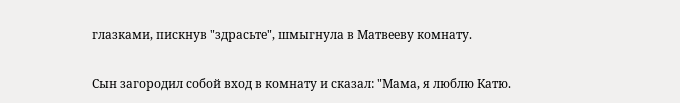глазками, пискнув "здрасьте", шмыгнула в Матвееву комнату.

Сын загородил собой вход в комнату и сказал: "Мама, я люблю Катю.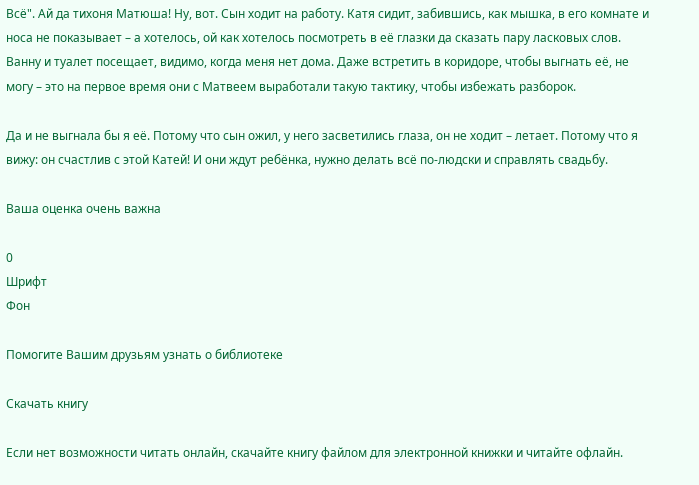Всё". Ай да тихоня Матюша! Ну, вот. Сын ходит на работу. Катя сидит, забившись, как мышка, в его комнате и носа не показывает – а хотелось, ой как хотелось посмотреть в её глазки да сказать пару ласковых слов. Ванну и туалет посещает, видимо, когда меня нет дома. Даже встретить в коридоре, чтобы выгнать её, не могу – это на первое время они с Матвеем выработали такую тактику, чтобы избежать разборок.

Да и не выгнала бы я её. Потому что сын ожил, у него засветились глаза, он не ходит – летает. Потому что я вижу: он счастлив с этой Катей! И они ждут ребёнка, нужно делать всё по-людски и справлять свадьбу.

Ваша оценка очень важна

0
Шрифт
Фон

Помогите Вашим друзьям узнать о библиотеке

Скачать книгу

Если нет возможности читать онлайн, скачайте книгу файлом для электронной книжки и читайте офлайн.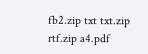fb2.zip txt txt.zip rtf.zip a4.pdf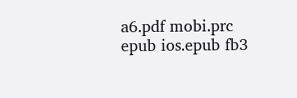a6.pdf mobi.prc epub ios.epub fb3